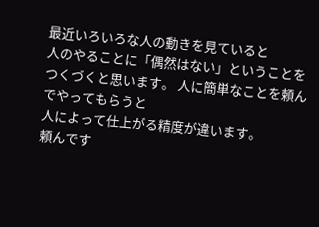最近いろいろな人の動きを見ていると
人のやることに「偶然はない」ということを
つくづくと思います。 人に簡単なことを頼んでやってもらうと
人によって仕上がる精度が違います。
頼んです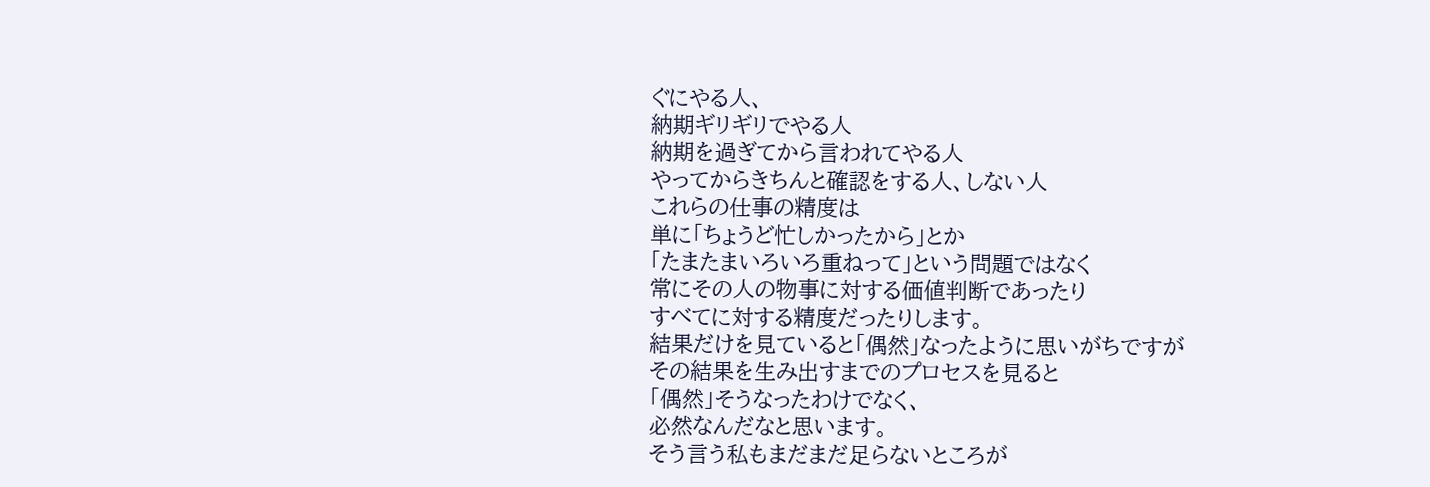ぐにやる人、
納期ギリギリでやる人
納期を過ぎてから言われてやる人
やってからきちんと確認をする人、しない人
これらの仕事の精度は
単に「ちょうど忙しかったから」とか
「たまたまいろいろ重ねって」という問題ではなく
常にその人の物事に対する価値判断であったり
すべてに対する精度だったりします。
結果だけを見ていると「偶然」なったように思いがちですが
その結果を生み出すまでのプロセスを見ると
「偶然」そうなったわけでなく、
必然なんだなと思います。
そう言う私もまだまだ足らないところが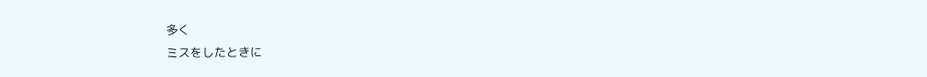多く
ミスをしたときに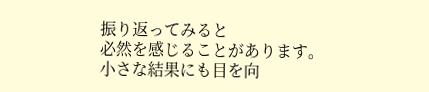振り返ってみると
必然を感じることがあります。
小さな結果にも目を向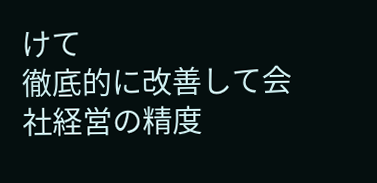けて
徹底的に改善して会社経営の精度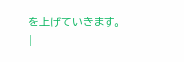を上げていきます。 |